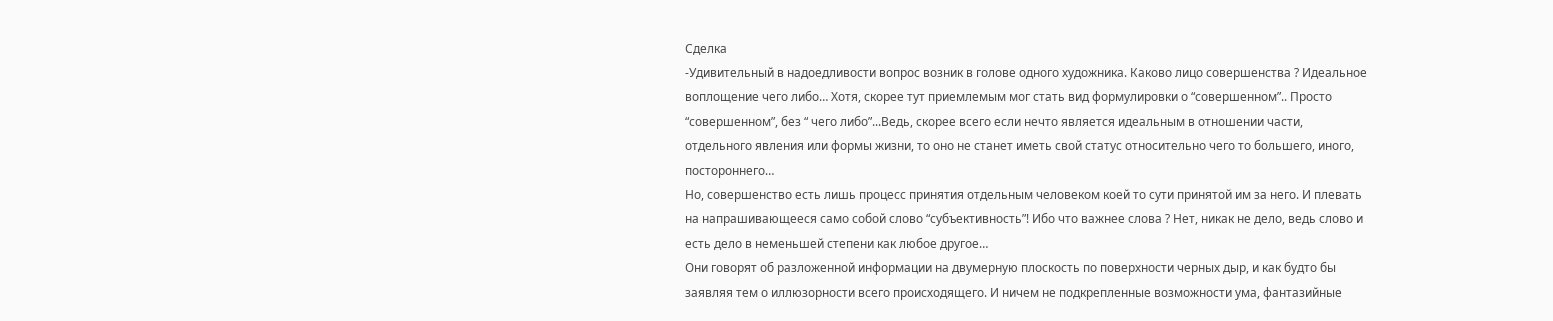Сделка
-Удивительный в надоедливости вопрос возник в голове одного художника. Каково лицо совершенства ? Идеальное воплощение чего либо… Хотя, скорее тут приемлемым мог стать вид формулировки о “совершенном”.. Просто “совершенном”, без “ чего либо”...Ведь, скорее всего если нечто является идеальным в отношении части, отдельного явления или формы жизни, то оно не станет иметь свой статус относительно чего то большего, иного, постороннего…
Но, совершенство есть лишь процесс принятия отдельным человеком коей то сути принятой им за него. И плевать на напрашивающееся само собой слово “субъективность”! Ибо что важнее слова ? Нет, никак не дело, ведь слово и есть дело в неменьшей степени как любое другое…
Они говорят об разложенной информации на двумерную плоскость по поверхности черных дыр, и как будто бы заявляя тем о иллюзорности всего происходящего. И ничем не подкрепленные возможности ума, фантазийные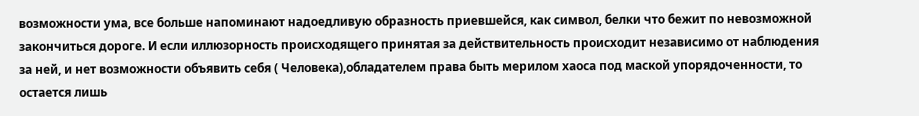возможности ума, все больше напоминают надоедливую образность приевшейся, как символ, белки что бежит по невозможной закончиться дороге. И если иллюзорность происходящего принятая за действительность происходит независимо от наблюдения за ней, и нет возможности объявить себя ( Человека),обладателем права быть мерилом хаоса под маской упорядоченности, то остается лишь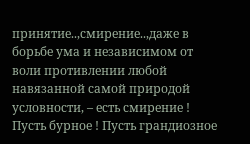принятие..,смирение..,даже в борьбе ума и независимом от воли противлении любой навязанной самой природой условности, – есть смирение ! Пусть бурное ! Пусть грандиозное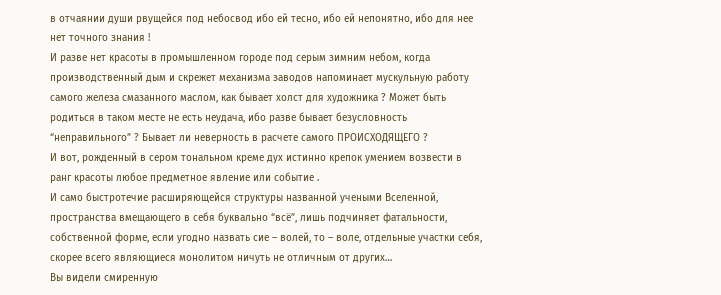в отчаянии души рвущейся под небосвод ибо ей тесно, ибо ей непонятно, ибо для нее нет точного знания !
И разве нет красоты в промышленном городе под серым зимним небом, когда производственный дым и скрежет механизма заводов напоминает мускульную работу самого железа смазанного маслом, как бывает холст для художника ? Может быть родиться в таком месте не есть неудача, ибо разве бывает безусловность “неправильного” ? Бывает ли неверность в расчете самого ПРОИСХОДЯЩЕГО ?
И вот, рожденный в сером тональном креме дух истинно крепок умением возвести в ранг красоты любое предметное явление или событие .
И само быстротечие расширяющейся структуры названной учеными Вселенной, пространства вмещающего в себя буквально “всё”, лишь подчиняет фатальности, собственной форме, если угодно назвать сие – волей, то – воле, отдельные участки себя, скорее всего являющиеся монолитом ничуть не отличным от других…
Вы видели смиренную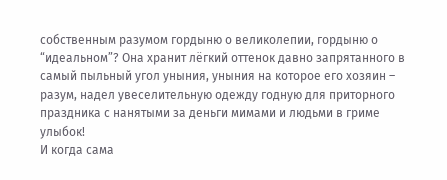собственным разумом гордыню о великолепии, гордыню о “идеальном”? Она хранит лёгкий оттенок давно запрятанного в самый пыльный угол уныния, уныния на которое его хозяин – разум, надел увеселительную одежду годную для приторного праздника с нанятыми за деньги мимами и людьми в гриме улыбок!
И когда сама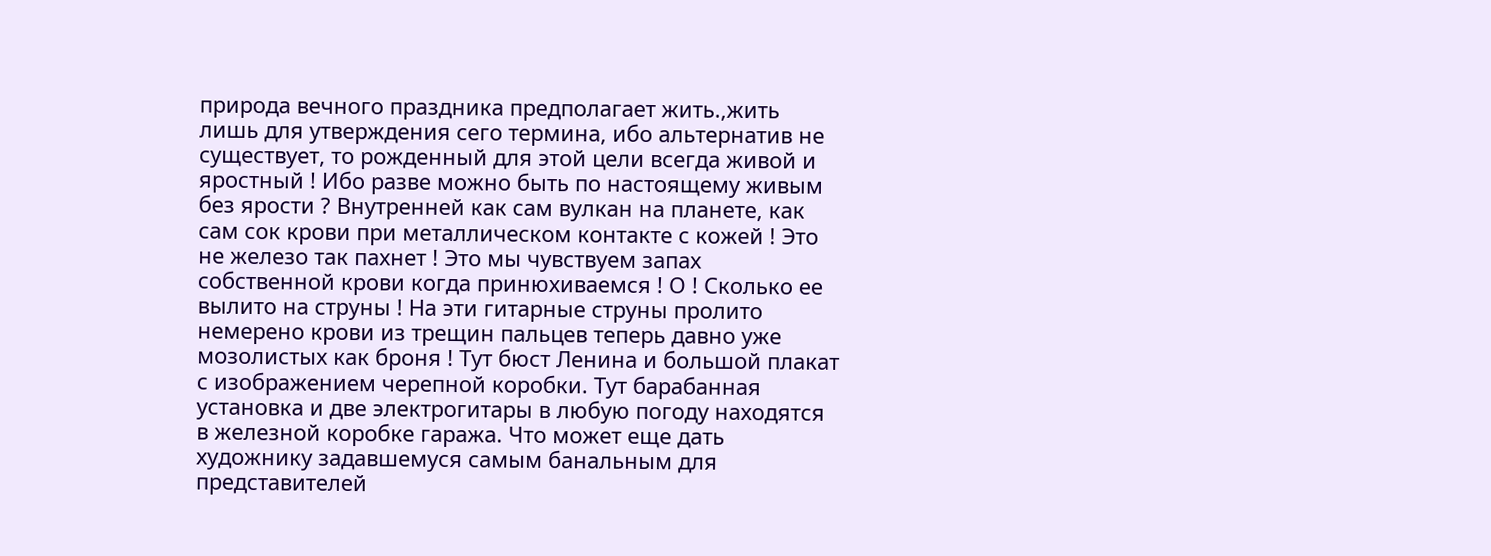природа вечного праздника предполагает жить.,жить лишь для утверждения сего термина, ибо альтернатив не существует, то рожденный для этой цели всегда живой и яростный ! Ибо разве можно быть по настоящему живым без ярости ? Внутренней как сам вулкан на планете, как сам сок крови при металлическом контакте с кожей ! Это не железо так пахнет ! Это мы чувствуем запах собственной крови когда принюхиваемся ! О ! Сколько ее вылито на струны ! На эти гитарные струны пролито немерено крови из трещин пальцев теперь давно уже мозолистых как броня ! Тут бюст Ленина и большой плакат с изображением черепной коробки. Тут барабанная установка и две электрогитары в любую погоду находятся в железной коробке гаража. Что может еще дать художнику задавшемуся самым банальным для представителей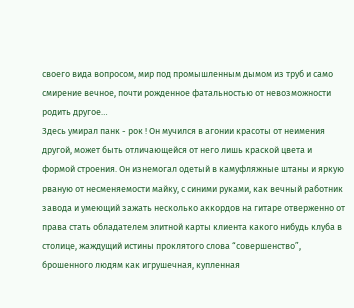своего вида вопросом, мир под промышленным дымом из труб и само смирение вечное, почти рожденное фатальностью от невозможности родить другое…
Здесь умирал панк - рок ! Он мучился в агонии красоты от неимения другой, может быть отличающейся от него лишь краской цвета и формой строения. Он изнемогал одетый в камуфляжные штаны и яркую рваную от несменяемости майку, с синими руками, как вечный работник завода и умеющий зажать несколько аккордов на гитаре отверженно от права стать обладателем элитной карты клиента какого нибудь клуба в столице, жаждущий истины проклятого слова “совершенство”, брошенного людям как игрушечная, купленная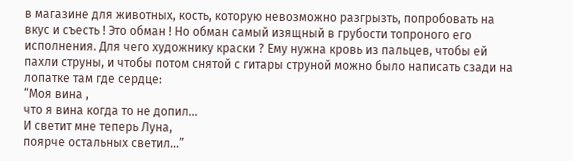в магазине для животных, кость, которую невозможно разгрызть, попробовать на вкус и съесть ! Это обман ! Но обман самый изящный в грубости топроного его исполнения. Для чего художнику краски ? Ему нужна кровь из пальцев, чтобы ей пахли струны, и чтобы потом снятой с гитары струной можно было написать сзади на лопатке там где сердце:
“Моя вина ,
что я вина когда то не допил…
И светит мне теперь Луна,
поярче остальных светил…”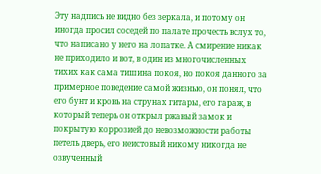Эту надпись не видно без зеркала, и потому он иногда просил соседей по палате прочесть вслух то, что написано у него на лопатке. А смирение никак не приходило и вот, в один из многочисленных тихих как сама тишина покоя, но покоя данного за примерное поведение самой жизнью, он понял, что его бунт и кровь на струнах гитары, его гараж, в который теперь он открыл ржавый замок и покрытую коррозией до невозможности работы петель дверь, его неистовый никому никогда не озвученный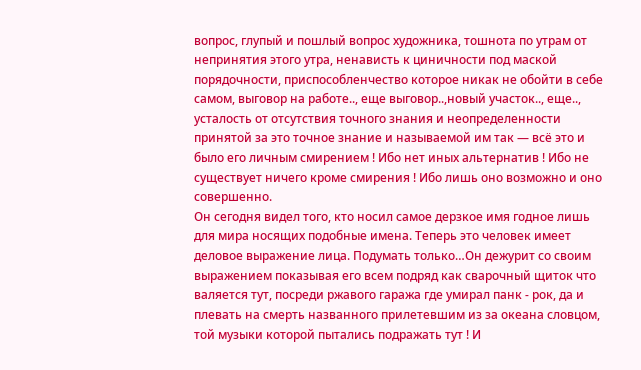вопрос, глупый и пошлый вопрос художника, тошнота по утрам от непринятия этого утра, ненависть к циничности под маской порядочности, приспособленчество которое никак не обойти в себе самом, выговор на работе.., еще выговор..,новый участок.., еще.., усталость от отсутствия точного знания и неопределенности принятой за это точное знание и называемой им так — всё это и было его личным смирением ! Ибо нет иных альтернатив ! Ибо не существует ничего кроме смирения ! Ибо лишь оно возможно и оно совершенно.
Он сегодня видел того, кто носил самое дерзкое имя годное лишь для мира носящих подобные имена. Теперь это человек имеет деловое выражение лица. Подумать только…Он дежурит со своим выражением показывая его всем подряд как сварочный щиток что валяется тут, посреди ржавого гаража где умирал панк - рок, да и плевать на смерть названного прилетевшим из за океана словцом, той музыки которой пытались подражать тут ! И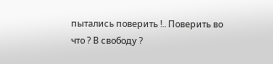пытались поверить !.. Поверить во что ? В свободу ?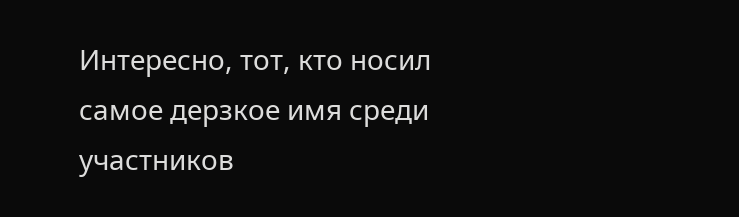Интересно, тот, кто носил самое дерзкое имя среди участников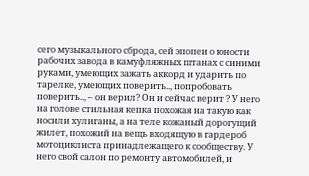сего музыкального сброда, сей эпопеи о юности рабочих завода в камуфляжных штанах с синими руками, умеющих зажать аккорд и ударить по тарелке, умеющих поверить.., попробовать поверить.., – он верил? Он и сейчас верит ? У него на голове стильная кепка похожая на такую как носили хулиганы, а на теле кожаный дорогущий жилет, похожий на вещь входящую в гардероб мотоциклиста принадлежащего к сообществу. У него свой салон по ремонту автомобилей, и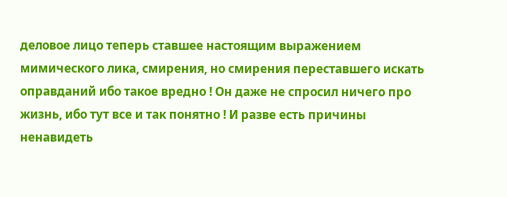деловое лицо теперь ставшее настоящим выражением мимического лика, смирения, но смирения переставшего искать оправданий ибо такое вредно ! Он даже не спросил ничего про жизнь, ибо тут все и так понятно ! И разве есть причины ненавидеть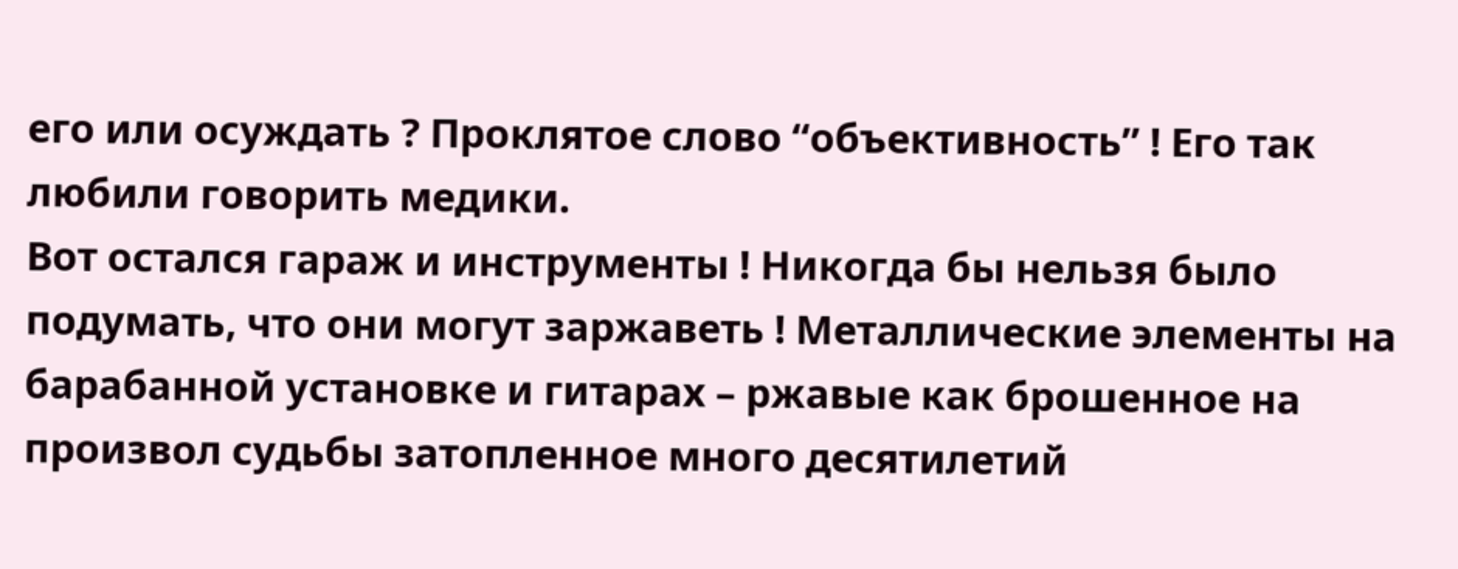его или осуждать ? Проклятое слово “объективность” ! Его так любили говорить медики.
Вот остался гараж и инструменты ! Никогда бы нельзя было подумать, что они могут заржаветь ! Металлические элементы на барабанной установке и гитарах – ржавые как брошенное на произвол судьбы затопленное много десятилетий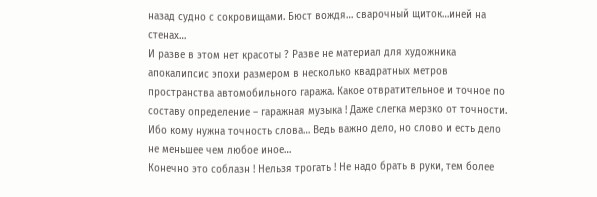назад судно с сокровищами. Бюст вождя… сварочный щиток…иней на стенах…
И разве в этом нет красоты ? Разве не материал для художника апокалипсис эпохи размером в несколько квадратных метров пространства автомобильного гаража. Какое отвратительное и точное по составу определение – гаражная музыка ! Даже слегка мерзко от точности. Ибо кому нужна точность слова… Ведь важно дело, но слово и есть дело не меньшее чем любое иное…
Конечно это соблазн ! Нельзя трогать ! Не надо брать в руки, тем более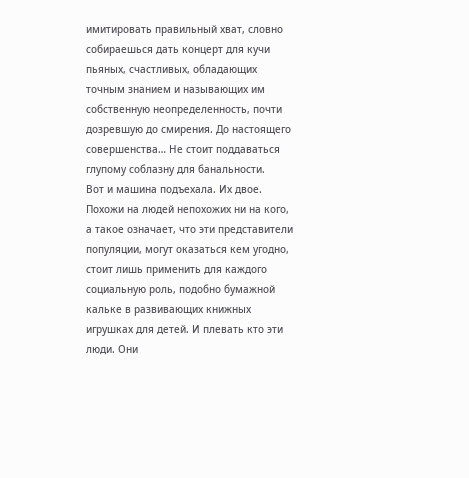имитировать правильный хват, словно собираешься дать концерт для кучи пьяных, счастливых, обладающих точным знанием и называющих им собственную неопределенность, почти дозревшую до смирения. До настоящего совершенства… Не стоит поддаваться глупому соблазну для банальности.
Вот и машина подъехала. Их двое. Похожи на людей непохожих ни на кого, а такое означает, что эти представители популяции, могут оказаться кем угодно, стоит лишь применить для каждого социальную роль, подобно бумажной кальке в развивающих книжных игрушках для детей. И плевать кто эти люди. Они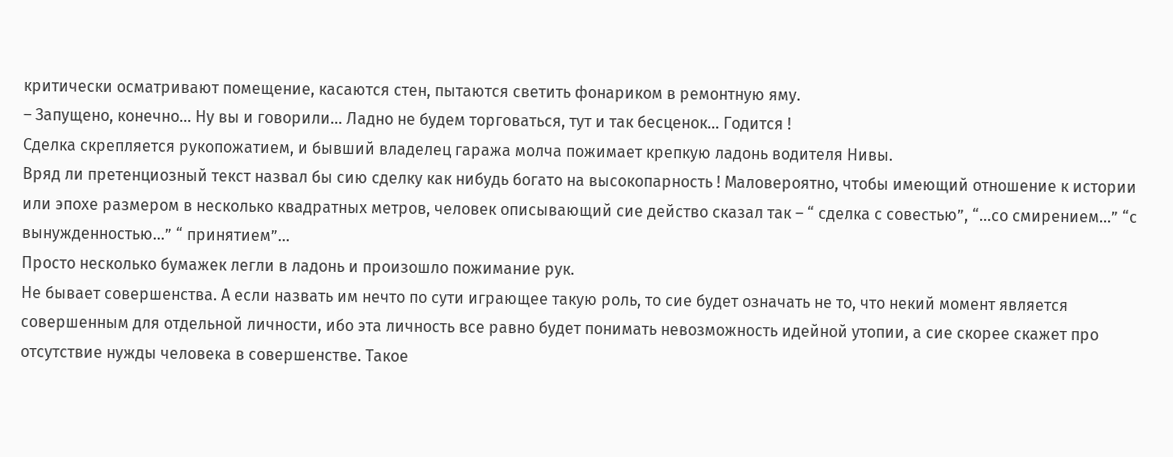критически осматривают помещение, касаются стен, пытаются светить фонариком в ремонтную яму.
– Запущено, конечно… Ну вы и говорили… Ладно не будем торговаться, тут и так бесценок… Годится !
Сделка скрепляется рукопожатием, и бывший владелец гаража молча пожимает крепкую ладонь водителя Нивы.
Вряд ли претенциозный текст назвал бы сию сделку как нибудь богато на высокопарность ! Маловероятно, чтобы имеющий отношение к истории или эпохе размером в несколько квадратных метров, человек описывающий сие действо сказал так – “ сделка с совестью”, “...со смирением…” “с вынужденностью…” “ принятием”...
Просто несколько бумажек легли в ладонь и произошло пожимание рук.
Не бывает совершенства. А если назвать им нечто по сути играющее такую роль, то сие будет означать не то, что некий момент является совершенным для отдельной личности, ибо эта личность все равно будет понимать невозможность идейной утопии, а сие скорее скажет про отсутствие нужды человека в совершенстве. Такое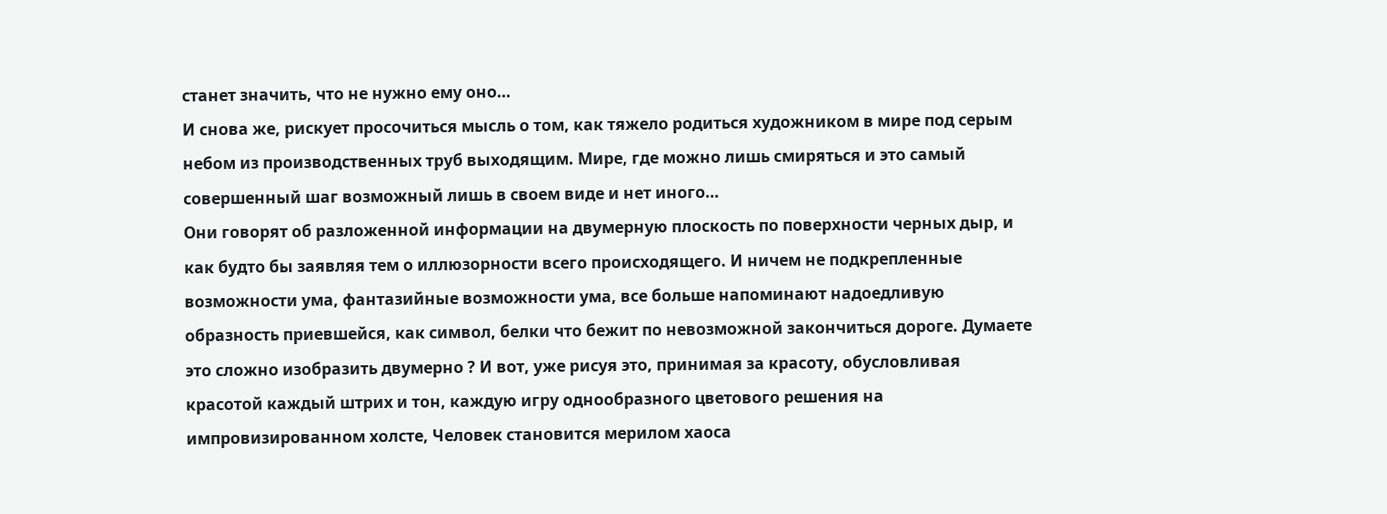станет значить, что не нужно ему оно…
И снова же, рискует просочиться мысль о том, как тяжело родиться художником в мире под серым небом из производственных труб выходящим. Мире, где можно лишь смиряться и это самый совершенный шаг возможный лишь в своем виде и нет иного…
Они говорят об разложенной информации на двумерную плоскость по поверхности черных дыр, и как будто бы заявляя тем о иллюзорности всего происходящего. И ничем не подкрепленные возможности ума, фантазийные возможности ума, все больше напоминают надоедливую образность приевшейся, как символ, белки что бежит по невозможной закончиться дороге. Думаете это сложно изобразить двумерно ? И вот, уже рисуя это, принимая за красоту, обусловливая красотой каждый штрих и тон, каждую игру однообразного цветового решения на импровизированном холсте, Человек становится мерилом хаоса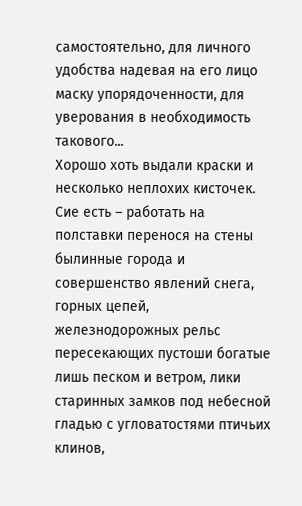самостоятельно, для личного удобства надевая на его лицо маску упорядоченности, для уверования в необходимость такового...
Хорошо хоть выдали краски и несколько неплохих кисточек. Сие есть – работать на полставки перенося на стены былинные города и совершенство явлений снега, горных цепей, железнодорожных рельс пересекающих пустоши богатые лишь песком и ветром, лики старинных замков под небесной гладью с угловатостями птичьих клинов,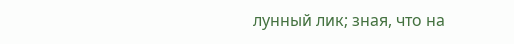лунный лик; зная, что на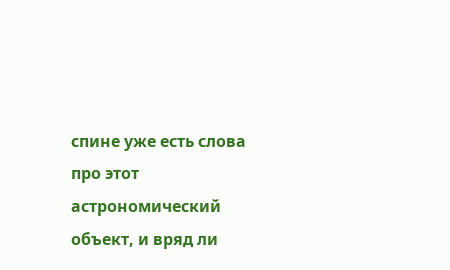спине уже есть слова про этот астрономический объект, и вряд ли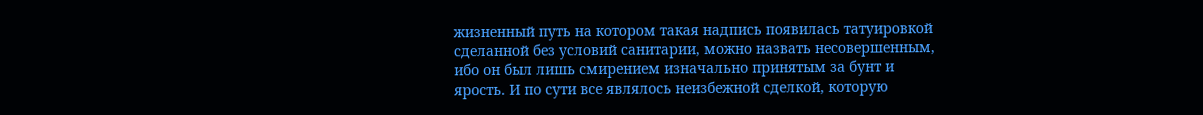жизненный путь на котором такая надпись появилась татуировкой сделанной без условий санитарии, можно назвать несовершенным, ибо он был лишь смирением изначально принятым за бунт и ярость. И по сути все являлось неизбежной сделкой, которую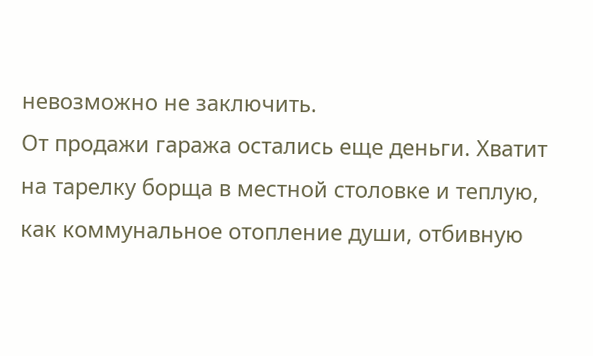невозможно не заключить.
От продажи гаража остались еще деньги. Хватит на тарелку борща в местной столовке и теплую, как коммунальное отопление души, отбивную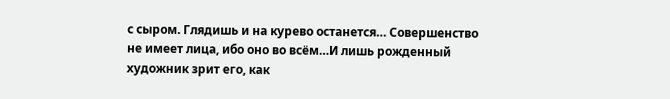с сыром. Глядишь и на курево останется… Совершенство не имеет лица, ибо оно во всём…И лишь рожденный художник зрит его, как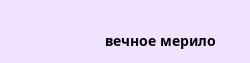вечное мерило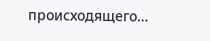происходящего…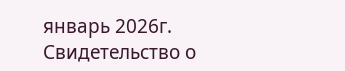январь 2026г.
Свидетельство о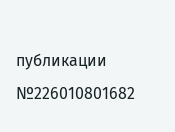публикации №226010801682